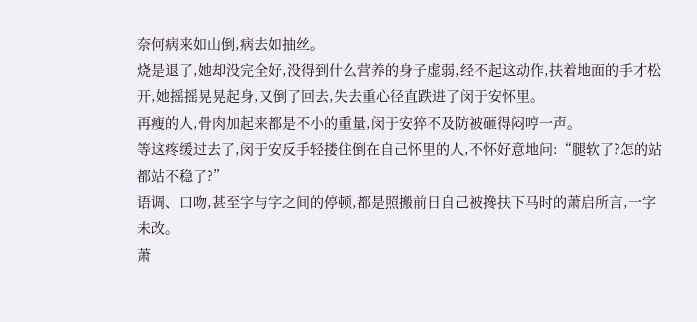奈何病来如山倒,病去如抽丝。
烧是退了,她却没完全好,没得到什么营养的身子虚弱,经不起这动作,扶着地面的手才松开,她摇摇晃晃起身,又倒了回去,失去重心径直跌进了闵于安怀里。
再瘦的人,骨肉加起来都是不小的重量,闵于安猝不及防被砸得闷哼一声。
等这疼缓过去了,闵于安反手轻搂住倒在自己怀里的人,不怀好意地问:“腿软了?怎的站都站不稳了?”
语调、口吻,甚至字与字之间的停顿,都是照搬前日自己被搀扶下马时的萧启所言,一字未改。
萧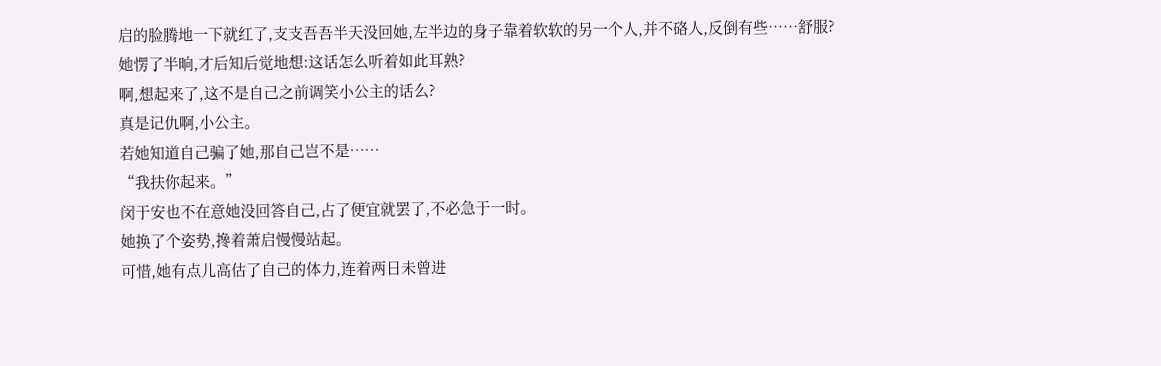启的脸腾地一下就红了,支支吾吾半天没回她,左半边的身子靠着软软的另一个人,并不硌人,反倒有些……舒服?
她愣了半晌,才后知后觉地想:这话怎么听着如此耳熟?
啊,想起来了,这不是自己之前调笑小公主的话么?
真是记仇啊,小公主。
若她知道自己骗了她,那自己岂不是……
“我扶你起来。”
闵于安也不在意她没回答自己,占了便宜就罢了,不必急于一时。
她换了个姿势,搀着萧启慢慢站起。
可惜,她有点儿高估了自己的体力,连着两日未曾进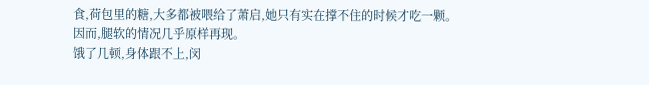食,荷包里的糖,大多都被喂给了萧启,她只有实在撑不住的时候才吃一颗。
因而,腿软的情况几乎原样再现。
饿了几顿,身体跟不上,闵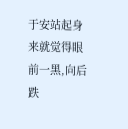于安站起身来就觉得眼前一黑,向后跌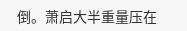倒。萧启大半重量压在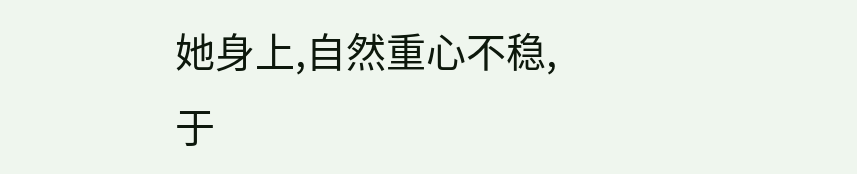她身上,自然重心不稳,于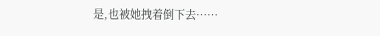是,也被她拽着倒下去……